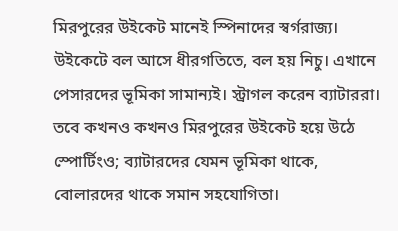মিরপুরের উইকেট মানেই স্পিনাদের স্বর্গরাজ্য। উইকেটে বল আসে ধীরগতিতে, বল হয় নিচু। এখানে পেসারদের ভূমিকা সামান্যই। স্ট্রাগল করেন ব্যাটাররা। তবে কখনও কখনও মিরপুরের উইকেট হয়ে উঠে স্পোর্টিংও; ব্যাটারদের যেমন ভূমিকা থাকে, বোলারদের থাকে সমান সহযোগিতা।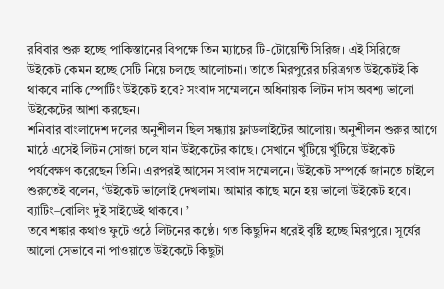রবিবার শুরু হচ্ছে পাকিস্তানের বিপক্ষে তিন ম্যাচের টি-টোয়েন্টি সিরিজ। এই সিরিজে উইকেট কেমন হচ্ছে সেটি নিয়ে চলছে আলোচনা। তাতে মিরপুরের চরিত্রগত উইকেটই কি থাকবে নাকি স্পোর্টিং উইকেট হবে? সংবাদ সম্মেলনে অধিনায়ক লিটন দাস অবশ্য ভালো উইকেটের আশা করছেন।
শনিবার বাংলাদেশ দলের অনুশীলন ছিল সন্ধ্যায় ফ্লাডলাইটের আলোয়। অনুশীলন শুরুর আগে মাঠে এসেই লিটন সোজা চলে যান উইকেটের কাছে। সেখানে খুঁটিয়ে খুঁটিয়ে উইকেট পর্যবেক্ষণ করেছেন তিনি। এরপরই আসেন সংবাদ সম্মেলনে। উইকেট সম্পর্কে জানতে চাইলে শুরুতেই বলেন, ‘উইকেট ভালোই দেখলাম। আমার কাছে মনে হয় ভালো উইকেট হবে। ব্যাটিং–বোলিং দুই সাইডেই থাকবে। ’
তবে শঙ্কার কথাও ফুটে ওঠে লিটনের কণ্ঠে। গত কিছুদিন ধরেই বৃষ্টি হচ্ছে মিরপুরে। সূর্যের আলো সেভাবে না পাওয়াতে উইকেটে কিছুটা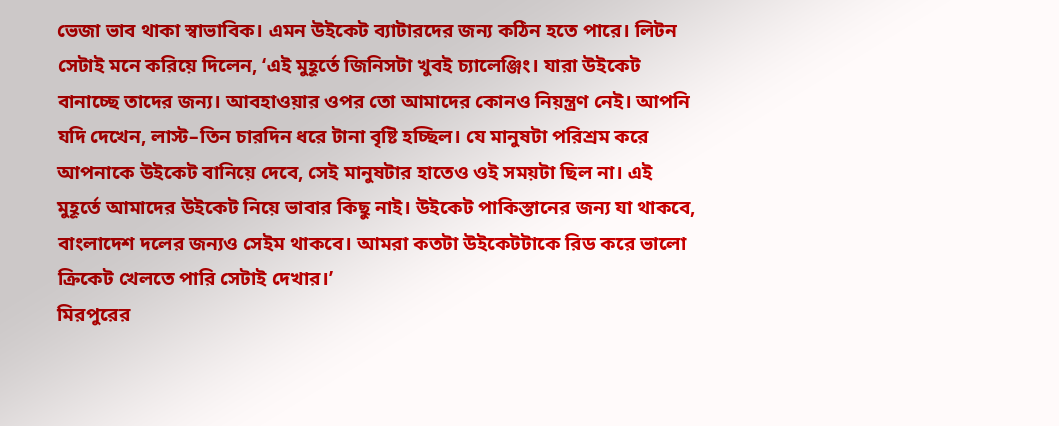ভেজা ভাব থাকা স্বাভাবিক। এমন উইকেট ব্যাটারদের জন্য কঠিন হতে পারে। লিটন সেটাই মনে করিয়ে দিলেন, ‘এই মুহূর্তে জিনিসটা খুবই চ্যালেঞ্জিং। যারা উইকেট বানাচ্ছে তাদের জন্য। আবহাওয়ার ওপর তো আমাদের কোনও নিয়ন্ত্রণ নেই। আপনি যদি দেখেন, লাস্ট–তিন চারদিন ধরে টানা বৃষ্টি হচ্ছিল। যে মানুষটা পরিশ্রম করে আপনাকে উইকেট বানিয়ে দেবে, সেই মানুষটার হাতেও ওই সময়টা ছিল না। এই মুহূর্তে আমাদের উইকেট নিয়ে ভাবার কিছু নাই। উইকেট পাকিস্তানের জন্য যা থাকবে, বাংলাদেশ দলের জন্যও সেইম থাকবে। আমরা কতটা উইকেটটাকে রিড করে ভালো ক্রিকেট খেলতে পারি সেটাই দেখার।’
মিরপুরের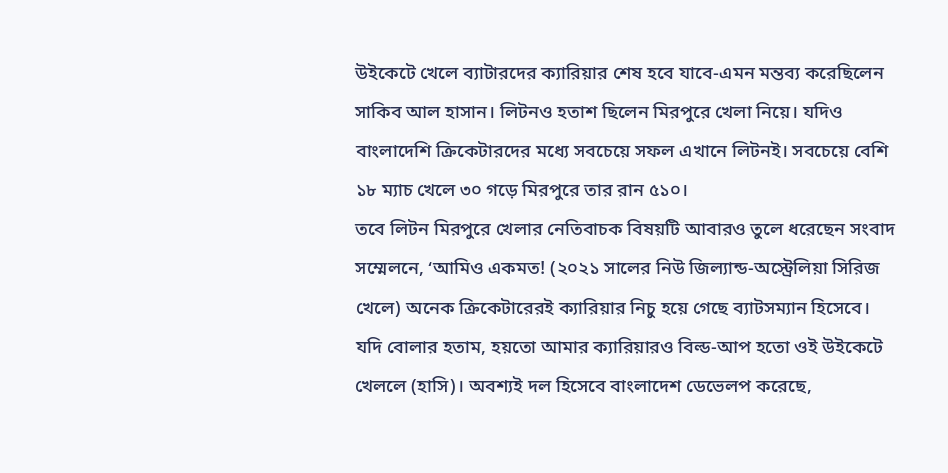উইকেটে খেলে ব্যাটারদের ক্যারিয়ার শেষ হবে যাবে-এমন মন্তব্য করেছিলেন সাকিব আল হাসান। লিটনও হতাশ ছিলেন মিরপুরে খেলা নিয়ে। যদিও বাংলাদেশি ক্রিকেটারদের মধ্যে সবচেয়ে সফল এখানে লিটনই। সবচেয়ে বেশি ১৮ ম্যাচ খেলে ৩০ গড়ে মিরপুরে তার রান ৫১০।
তবে লিটন মিরপুরে খেলার নেতিবাচক বিষয়টি আবারও তুলে ধরেছেন সংবাদ সম্মেলনে, ‘আমিও একমত! (২০২১ সালের নিউ জিল্যান্ড-অস্ট্রেলিয়া সিরিজ খেলে) অনেক ক্রিকেটারেরই ক্যারিয়ার নিচু হয়ে গেছে ব্যাটসম্যান হিসেবে। যদি বোলার হতাম, হয়তো আমার ক্যারিয়ারও বিল্ড-আপ হতো ওই উইকেটে খেললে (হাসি)। অবশ্যই দল হিসেবে বাংলাদেশ ডেভেলপ করেছে,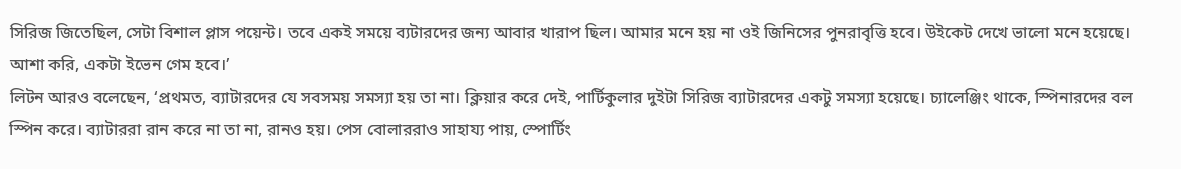সিরিজ জিতেছিল, সেটা বিশাল প্লাস পয়েন্ট। তবে একই সময়ে ব্যটারদের জন্য আবার খারাপ ছিল। আমার মনে হয় না ওই জিনিসের পুনরাবৃত্তি হবে। উইকেট দেখে ভালো মনে হয়েছে। আশা করি, একটা ইভেন গেম হবে।’
লিটন আরও বলেছেন, ‘প্রথমত, ব্যাটারদের যে সবসময় সমস্যা হয় তা না। ক্লিয়ার করে দেই, পার্টিকুলার দুইটা সিরিজ ব্যাটারদের একটু সমস্যা হয়েছে। চ্যালেঞ্জিং থাকে, স্পিনারদের বল স্পিন করে। ব্যাটাররা রান করে না তা না, রানও হয়। পেস বোলাররাও সাহায্য পায়, স্পোর্টিং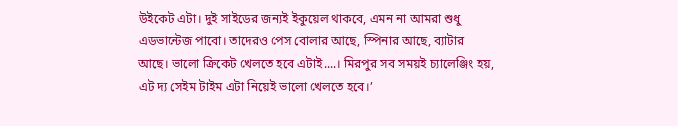উইকেট এটা। দুই সাইডের জন্যই ইকুয়েল থাকবে, এমন না আমরা শুধু এডভান্টেজ পাবো। তাদেরও পেস বোলার আছে, স্পিনার আছে, ব্যাটার আছে। ভালো ক্রিকেট খেলতে হবে এটাই....। মিরপুর সব সময়ই চ্যালেঞ্জিং হয়, এট দ্য সেইম টাইম এটা নিয়েই ভালো খেলতে হবে।’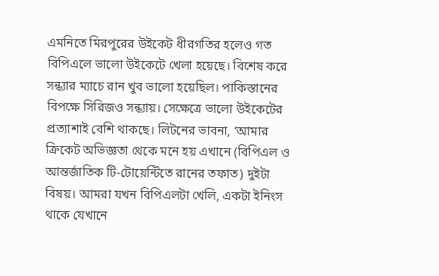এমনিতে মিরপুরের উইকেট ধীরগতির হলেও গত বিপিএলে ভালো উইকেটে খেলা হয়েছে। বিশেষ করে সন্ধ্যার ম্যাচে রান খুব ভালো হয়েছিল। পাকিস্তানের বিপক্ষে সিরিজও সন্ধ্যায়। সেক্ষেত্রে ভালো উইকেটের প্রত্যাশাই বেশি থাকছে। লিটনের ভাবনা, ‘আমার ক্রিকেট অভিজ্ঞতা থেকে মনে হয় এখানে (বিপিএল ও আন্তর্জাতিক টি-টোয়েন্টিতে রানের তফাত) দুইটা বিষয়। আমরা যখন বিপিএলটা খেলি, একটা ইনিংস থাকে যেখানে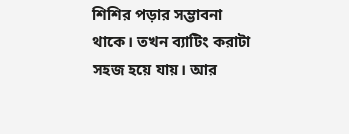শিশির পড়ার সম্ভাবনা থাকে। তখন ব্যাটিং করাটা সহজ হয়ে যায়। আর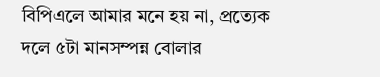বিপিএলে আমার মনে হয় না, প্রত্যেক দলে ৫টা মানসম্পন্ন বোলার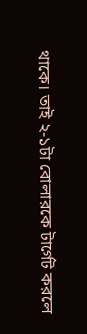থাকে। তাই ২-১টা বোলারকে টার্গেট করলে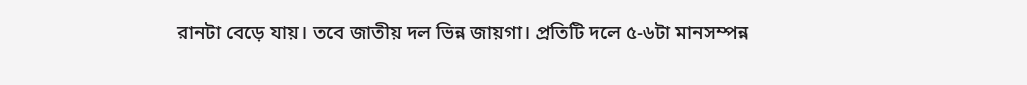রানটা বেড়ে যায়। তবে জাতীয় দল ভিন্ন জায়গা। প্রতিটি দলে ৫-৬টা মানসম্পন্ন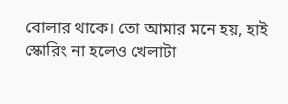বোলার থাকে। তো আমার মনে হয়, হাই স্কোরিং না হলেও খেলাটা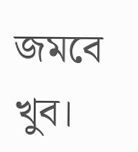জমবে খুব।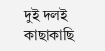দুই দলই কাছাকাছি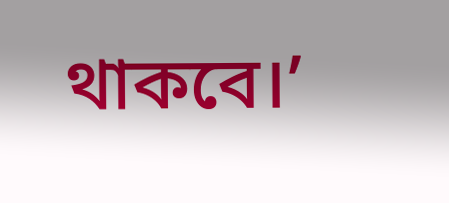থাকবে।’